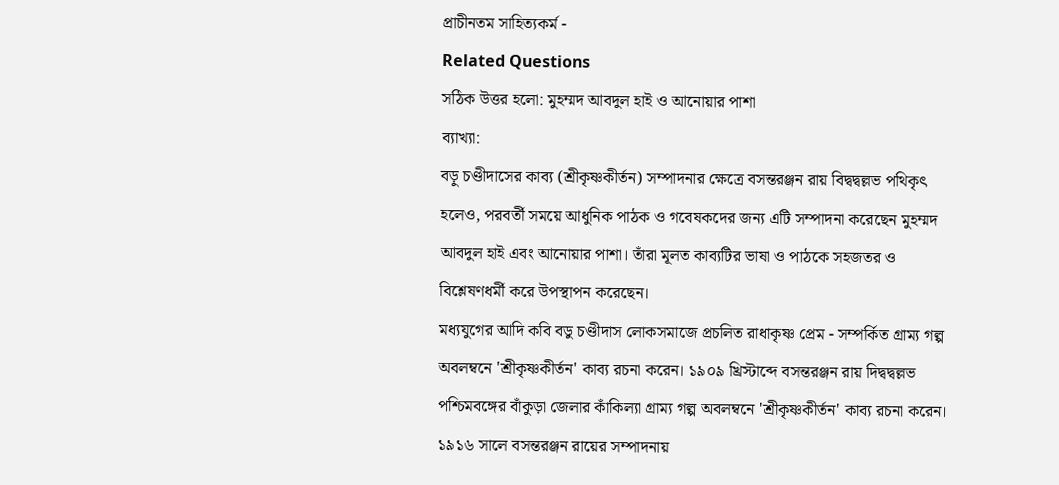প্রাচীনতম সাহিত্যকর্ম -
Related Questions
সঠিক উত্তর হলো: মুহম্মদ আবদুল হাই ও আনোয়ার পাশা
ব্যাখ্যা:
বড়ু চণ্ডীদাসের কাব্য (শ্রীকৃষ্ণকীর্তন) সম্পাদনার ক্ষেত্রে বসন্তরঞ্জন রায় বিদ্বদ্বল্লভ পথিকৃৎ হলেও, পরবর্তী সময়ে আধুনিক পাঠক ও গবেষকদের জন্য এটি সম্পাদনা করেছেন মুহম্মদ আবদুল হাই এবং আনোয়ার পাশা। তাঁরা মূলত কাব্যটির ভাষা ও পাঠকে সহজতর ও বিশ্লেষণধর্মী করে উপস্থাপন করেছেন।
মধ্যযুগের আদি কবি বডু চণ্ডীদাস লোকসমাজে প্রচলিত রাধাকৃষ্ণ প্রেম - সম্পর্কিত গ্রাম্য গল্প অবলম্বনে 'শ্রীকৃষ্ণকীর্তন' কাব্য রচনা করেন। ১৯০৯ খ্রিস্টাব্দে বসন্তরঞ্জন রায় দিদ্বদ্বল্লভ পশ্চিমবঙ্গের বাঁকুড়া জেলার কাঁকিল্যা গ্রাম্য গল্প অবলম্বনে 'শ্রীকৃষ্ণকীর্তন' কাব্য রচনা করেন। ১৯১৬ সালে বসন্তরঞ্জন রায়ের সম্পাদনায়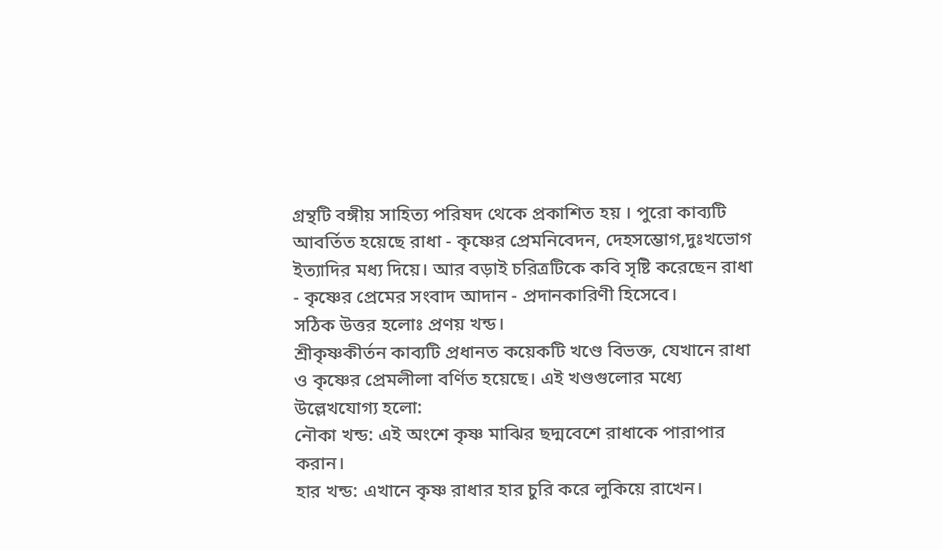গ্রন্থটি বঙ্গীয় সাহিত্য পরিষদ থেকে প্রকাশিত হয় । পুরো কাব্যটি আবর্তিত হয়েছে রাধা - কৃষ্ণের প্রেমনিবেদন, দেহসম্ভোগ,দুঃখভোগ ইত্যাদির মধ্য দিয়ে। আর বড়াই চরিত্রটিকে কবি সৃষ্টি করেছেন রাধা - কৃষ্ণের প্রেমের সংবাদ আদান - প্রদানকারিণী হিসেবে।
সঠিক উত্তর হলোঃ প্রণয় খন্ড।
শ্রীকৃষ্ণকীর্তন কাব্যটি প্রধানত কয়েকটি খণ্ডে বিভক্ত, যেখানে রাধা ও কৃষ্ণের প্রেমলীলা বর্ণিত হয়েছে। এই খণ্ডগুলোর মধ্যে উল্লেখযোগ্য হলো:
নৌকা খন্ড: এই অংশে কৃষ্ণ মাঝির ছদ্মবেশে রাধাকে পারাপার করান।
হার খন্ড: এখানে কৃষ্ণ রাধার হার চুরি করে লুকিয়ে রাখেন।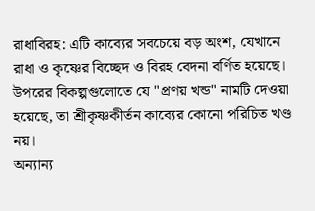রাধাবিরহ: এটি কাব্যের সবচেয়ে বড় অংশ, যেখানে রাধা ও কৃষ্ণের বিচ্ছেদ ও বিরহ বেদনা বর্ণিত হয়েছে।
উপরের বিকল্পগুলোতে যে "প্রণয় খন্ড" নামটি দেওয়া হয়েছে, তা শ্রীকৃষ্ণকীর্তন কাব্যের কোনো পরিচিত খণ্ড নয়।
অন্যান্য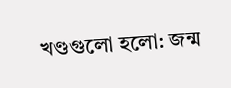খণ্ডগুলো হলো: জন্ম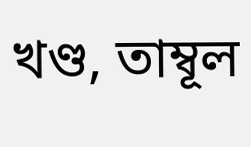খণ্ড, তাম্বূল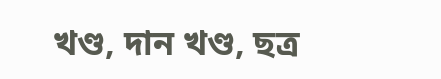খণ্ড, দান খণ্ড, ছত্র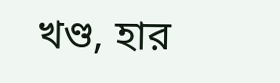খণ্ড, হার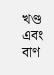খণ্ড এবং বাণ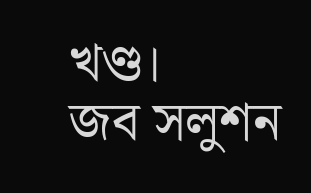খণ্ড।
জব সলুশন